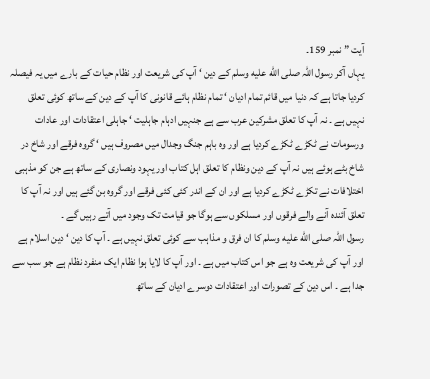آیت ” نمبر 159۔
یہاں آکر رسول اللہ صلى الله عليه وسلم کے دین ‘ آپ کی شریعت اور نظام حیات کے بارے میں یہ فیصلہ کردیا جاتا ہے کہ دنیا میں قائم تمام ادیان ‘ تمام نظام ہائے قانونی کا آپ کے دین کے ساتھ کوئی تعلق نہیں ہے ۔ نہ آپ کا تعلق مشرکین عرب سے ہے جنہیں ادہام جاہلیت ‘ جاہلی اعتقادات اور عادات ورسومات نے ٹکڑے ٹکڑے کردیا ہے اور وہ باہم جنگ وجدال میں مصروف ہیں ‘ گروہ فرقے اور شاخ در شاخ بٹے ہوئے ہیں نہ آپ کے دین ونظام کا تعلق اہل کتاب اور یہود ونصاری کے ساتھ ہے جن کو مذہبی اختلافات نے تکڑے ٹکڑے کردیا ہے اور ان کے اندر کئی کئی فرقے اور گروہ بن گئے ہیں اور نہ آپ کا تعلق آئندہ آنے والے فرقوں اور مسلکوں سے ہوگا جو قیامت تک وجود میں آتے رہیں گے ۔
رسول اللہ صلى الله عليه وسلم کا ان فرق و مذاہب سے کوئی تعلق نہیں ہے ۔ آپ کا دین ‘ دین اسلام ہے اور آپ کی شریعت وہ ہے جو اس کتاب میں ہے ۔ اور آپ کا لایا ہوا نظام ایک منفرد نظام ہے جو سب سے جدا ہے ۔ اس دین کے تصورات اور اعتقادات دوسرے ادیان کے ساتھ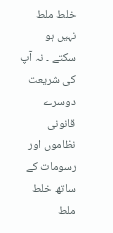خلط ملط نہیں ہو سکتے ۔ نہ آپ کی شریعت دوسرے قانونی نظاموں اور رسومات کے ساتھ خلط ملط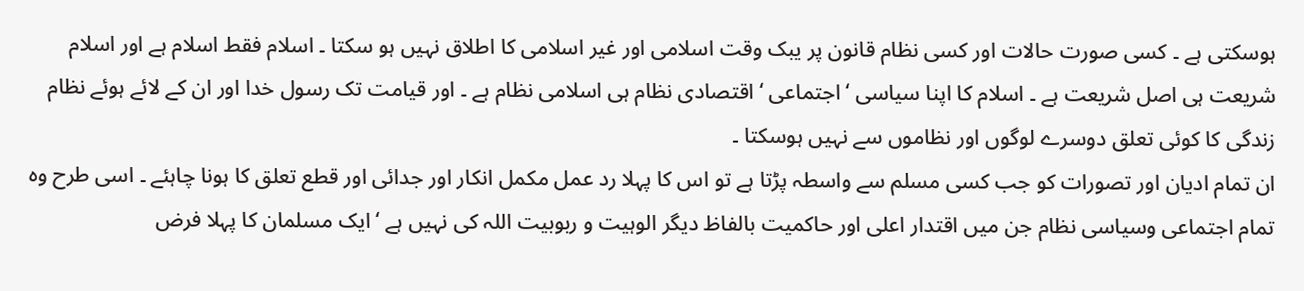ہوسکتی ہے ۔ کسی صورت حالات اور کسی نظام قانون پر یبک وقت اسلامی اور غیر اسلامی کا اطلاق نہیں ہو سکتا ۔ اسلام فقط اسلام ہے اور اسلام شریعت ہی اصل شریعت ہے ۔ اسلام کا اپنا سیاسی ‘ اجتماعی ‘ اقتصادی نظام ہی اسلامی نظام ہے ۔ اور قیامت تک رسول خدا اور ان کے لائے ہوئے نظام زندگی کا کوئی تعلق دوسرے لوگوں اور نظاموں سے نہیں ہوسکتا ۔
ان تمام ادیان اور تصورات کو جب کسی مسلم سے واسطہ پڑتا ہے تو اس کا پہلا رد عمل مکمل انکار اور جدائی اور قطع تعلق کا ہونا چاہئے ۔ اسی طرح وہ تمام اجتماعی وسیاسی نظام جن میں اقتدار اعلی اور حاکمیت بالفاظ دیگر الوہیت و ربوبیت اللہ کی نہیں ہے ‘ ایک مسلمان کا پہلا فرض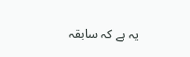یہ ہے کہ سابقہ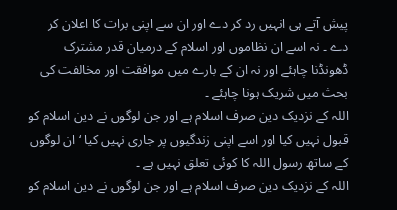پیش آتے ہی انہیں رد کر دے اور ان سے اپنی برات کا اعلان کر دے ۔ نہ اسے ان نظاموں اور اسلام کے درمیان قدر مشترک ڈھونڈنا چاہئے اور نہ ان کے بارے میں موافقت اور مخالفت کی بحث میں شریک ہونا چاہئے ۔
اللہ کے نزدیک دین صرف اسلام ہے اور جن لوگوں نے دین اسلام کو قبول نہیں کیا اور اسے اپنی زندگیوں پر جاری نہیں کیا ‘ ان لوگوں کے ساتھ رسول اللہ کا کوئی تعلق نہیں ہے ۔
اللہ کے نزدیک دین صرف اسلام ہے اور جن لوگوں نے دین اسلام کو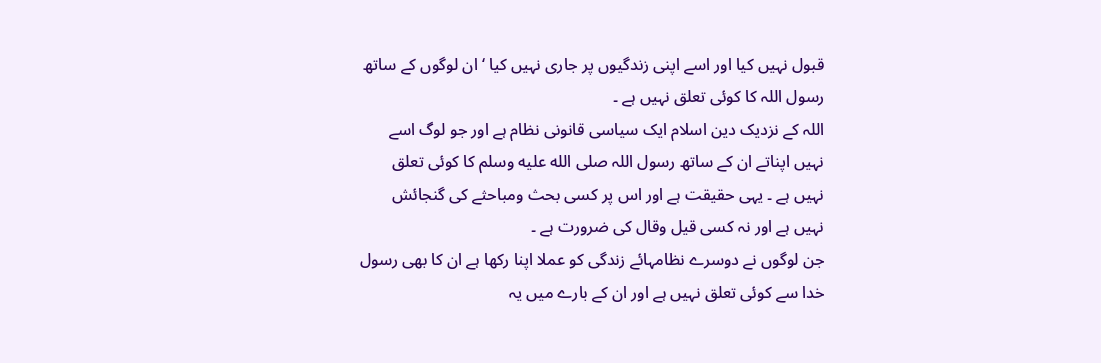قبول نہیں کیا اور اسے اپنی زندگیوں پر جاری نہیں کیا ‘ ان لوگوں کے ساتھ رسول اللہ کا کوئی تعلق نہیں ہے ۔
اللہ کے نزدیک دین اسلام ایک سیاسی قانونی نظام ہے اور جو لوگ اسے نہیں اپناتے ان کے ساتھ رسول اللہ صلى الله عليه وسلم کا کوئی تعلق نہیں ہے ۔ یہی حقیقت ہے اور اس پر کسی بحث ومباحثے کی گنجائش نہیں ہے اور نہ کسی قیل وقال کی ضرورت ہے ۔
جن لوگوں نے دوسرے نظامہائے زندگی کو عملا اپنا رکھا ہے ان کا بھی رسول خدا سے کوئی تعلق نہیں ہے اور ان کے بارے میں یہ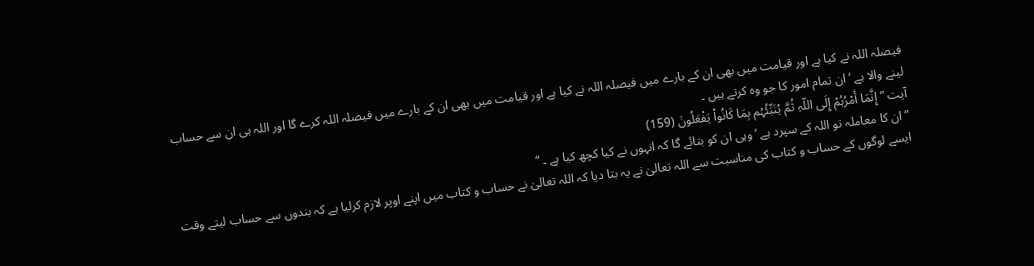فیصلہ اللہ نے کیا ہے اور قیامت میں بھی ان کے بارے میں فیصلہ اللہ نے کیا ہے اور قیامت میں بھی ان کے بارے میں فیصلہ اللہ کرے گا اور اللہ ہی ان سے حساب لینے والا ہے ‘ ان تمام امور کا جو وہ کرتے ہیں ۔
آیت ” إِنَّمَا أَمْرُہُمْ إِلَی اللّہِ ثُمَّ یُنَبِّئُہُم بِمَا کَانُواْ یَفْعَلُونَ (159)
” ان کا معاملہ تو اللہ کے سپرد ہے ‘ وہی ان کو بتائے گا کہ انہوں نے کیا کچھ کیا ہے ۔ “
ایسے لوگوں کے حساب و کتاب کی مناسبت سے اللہ تعالیٰ نے یہ بتا دیا کہ اللہ تعالیٰ نے حساب و کتاب میں اپنے اوپر لازم کرلیا ہے کہ بندوں سے حساب لیتے وقت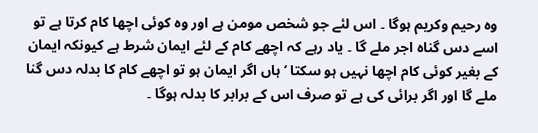وہ رحیم وکریم ہوگا ۔ اس لئے جو شخص مومن ہے اور وہ کوئی اچھا کام کرتا ہے تو اسے دس گناہ اجر ملے گا ۔ یاد رہے کہ اچھے کام کے لئے ایمان شرط ہے کیونکہ ایمان کے بغیر کوئی کام اچھا نہیں ہو سکتا ‘ ہاں اگر ایمان ہو تو اچھے کام کا بدلہ دس گنا ملے گا اور اگر برائی کی ہے تو صرف اس کے برابر کا بدلہ ہوگا ۔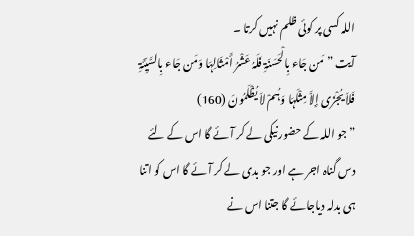اللہ کسی پر کوئی ظلم نہیں کرتا ۔
آیت ” مَن جَاء بِالْحَسَنَۃِ فَلَہُ عَشْرُ أَمْثَالِہَا وَمَن جَاء بِالسَّیِّئَۃِ فَلاَ یُجْزَی إِلاَّ مِثْلَہَا وَہُمْ لاَ یُظْلَمُونَ (160)
” جو اللہ کے حضور نیکی لے کر آئے گا اس کے لئے دس گناہ اجر ہے اور جو بدی لے کر آئے گا اس کو اتنا ہی بدلہ دیاجائے گا جتنا اس نے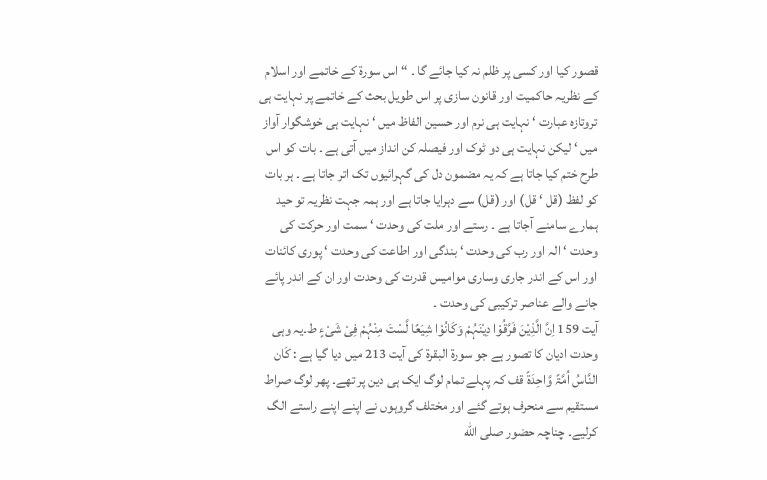قصور کیا اور کسی پر ظلم نہ کیا جائے گا ۔ “ اس سورة کے خاتمے اور اسلام کے نظریہ حاکمیت اور قانون سازی پر اس طویل بحث کے خاتمے پر نہایت ہی تروتازہ عبارت ‘ نہایت ہی نرم اور حسین الفاظ میں ‘ نہایت ہی خوشگوار آواز میں ‘ لیکن نہایت ہی دو ٹوک اور فیصلہ کن انداز میں آتی ہے ۔ بات کو اس طرح ختم کیا جاتا ہے کہ یہ مضمون دل کی گہرائیوں تک اتر جاتا ہے ۔ ہر بات کو لفظ (قل ‘ قل) اور (قل) سے دہرایا جاتا ہے اور ہمہ جہت نظریہ تو حید ہمارے سامنے آجاتا ہے ۔ رستے اور ملت کی وحدت ‘ سمت اور حرکت کی وحدت ‘ الہ اور رب کی وحدت ‘ بندگی اور اطاعت کی وحدت ‘ پوری کائنات اور اس کے اندر جاری وساری موامیس قدرت کی وحدت اور ان کے اندر پائے جانے والے عناصر ترکیبی کی وحدت ۔
آیت 159 اِنَّ الَّذِیْنَ فَرَّقُوْا دِیْنَہُمْ وَکَانُوْا شِیَعًا لَّسْتَ مِنْہُمْ فِیْ شَیْءٍ ط۔یہ وہی وحدت ادیان کا تصور ہے جو سورة البقرۃ کی آیت 213 میں دیا گیا ہے : کَان النَّاسُ اُمَّۃً وَّاحِدَۃً قف کہ پہلے تمام لوگ ایک ہی دین پر تھے۔ پھر لوگ صراط مستقیم سے منحرف ہوتے گئے اور مختلف گروہوں نے اپنے اپنے راستے الگ کرلیے۔ چناچہ حضور صلى الله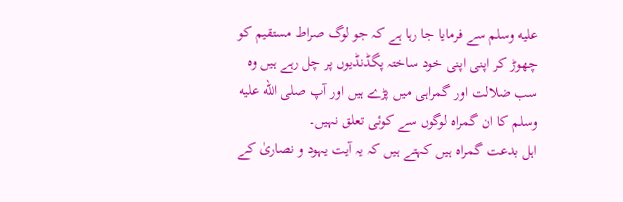عليه وسلم سے فرمایا جا رہا ہے کہ جو لوگ صراط مستقیم کو چھوڑ کر اپنی اپنی خود ساختہ پگڈنڈیوں پر چل رہے ہیں وہ سب ضلالت اور گمراہی میں پڑے ہیں اور آپ صلى الله عليه وسلم کا ان گمراہ لوگوں سے کوئی تعلق نہیں۔
اہل بدعت گمراہ ہیں کہتے ہیں کہ یہ آیت یہود و نصاریٰ کے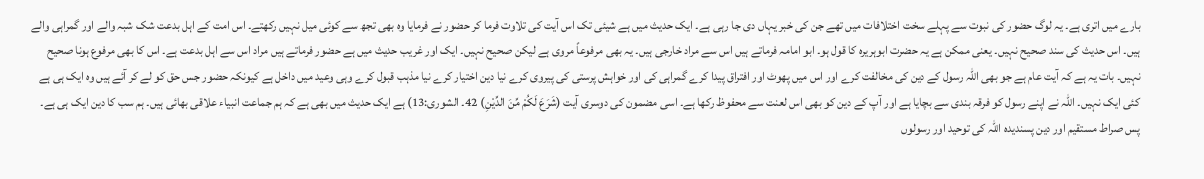بارے میں اتری ہے۔ یہ لوگ حضور کی نبوت سے پہلے سخت اختلافات میں تھے جن کی خبر یہاں دی جا رہی ہے۔ ایک حدیث میں ہے شیئی تک اس آیت کی تلاوت فرما کر حضور نے فرمایا وہ بھی تجھ سے کوئی میل نہیں رکھتے۔ اس امت کے اہل بدعت شک شبہ والے اور گمراہی والے ہیں۔ اس حدیث کی سند صحیح نہیں۔ یعنی ممکن ہے یہ حضرت ابوہریرہ کا قول ہو۔ ابو امامہ فرماتے ہیں اس سے مراد خارجی ہیں۔ یہ بھی مرفوعاً مروی ہے لیکن صحیح نہیں۔ ایک اور غریب حدیث میں ہے حضور فرماتے ہیں مراد اس سے اہل بدعت ہے۔ اس کا بھی مرفوع ہونا صحیح نہیں۔ بات یہ ہے کہ آیت عام ہے جو بھی اللہ رسول کے دین کی مخالفت کرے اور اس میں پھوٹ اور افتراق پیدا کرے گمراہی کی اور خواہش پرستی کی پیروی کرے نیا دین اختیار کرے نیا مذہب قبول کرے وہی وعید میں داخل ہے کیونکہ حضور جس حق کو لے کر آئے ہیں وہ ایک ہی ہے کئی ایک نہیں۔ اللہ نے اپنے رسول کو فرقہ بندی سے بچایا ہے اور آپ کے دین کو بھی اس لعنت سے محفوظ رکھا ہے۔ اسی مضمون کی دوسری آیت (شَرَعَ لَكُمْ مِّنَ الدِّيْنِ) 42۔ الشوری:13) ہے ایک حدیث میں بھی ہے کہ ہم جماعت انبیاء علاقی بھائی ہیں۔ ہم سب کا دین ایک ہی ہے۔ پس صراط مستقیم اور دین پسندیدہ اللہ کی توحید اور رسولوں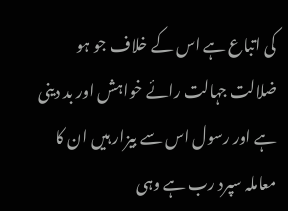کی اتباع ہے اس کے خلاف جو ہو ضلالت جہالت رائے خواہش اور بد دینی ہے اور رسول اس سے بیزار ہیں ان کا معاملہ سپرد رب ہے وہی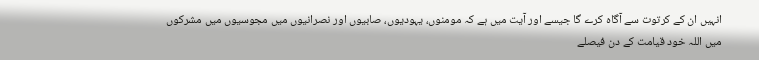انہیں ان کے کرتوت سے آگاہ کرے گا جیسے اور آیت میں ہے کہ مومنوں، یہودیوں، صابیوں اور نصرانیوں میں مجوسیوں میں مشرکوں میں اللہ خود قیامت کے دن فیصلے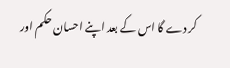کر دے گا اس کے بعد اپنے احسان حکم اور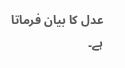عدل کا بیان فرماتا ہے۔